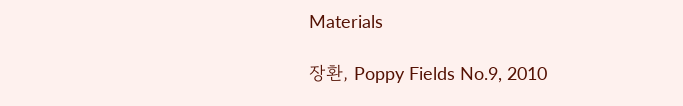Materials

장환, Poppy Fields No.9, 2010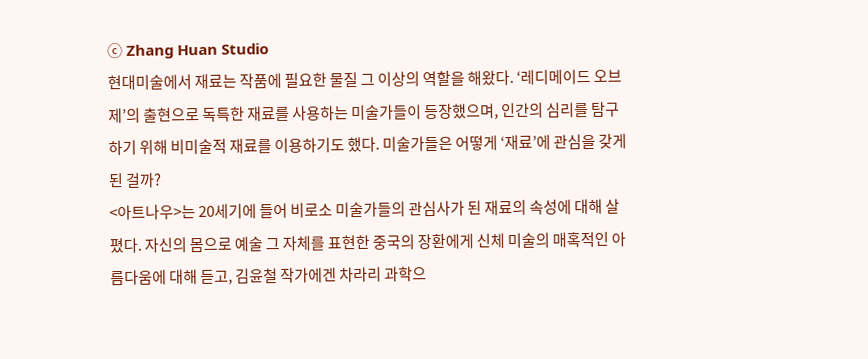ⓒ Zhang Huan Studio
현대미술에서 재료는 작품에 필요한 물질 그 이상의 역할을 해왔다. ‘레디메이드 오브제’의 출현으로 독특한 재료를 사용하는 미술가들이 등장했으며, 인간의 심리를 탐구하기 위해 비미술적 재료를 이용하기도 했다. 미술가들은 어떻게 ‘재료’에 관심을 갖게 된 걸까?
<아트나우>는 20세기에 들어 비로소 미술가들의 관심사가 된 재료의 속성에 대해 살폈다. 자신의 몸으로 예술 그 자체를 표현한 중국의 장환에게 신체 미술의 매혹적인 아름다움에 대해 듣고, 김윤철 작가에겐 차라리 과학으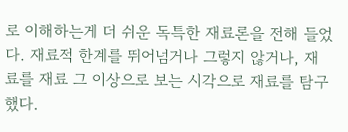로 이해하는게 더 쉬운 독특한 재료론을 전해 들었다. 재료적 한계를 뛰어넘거나 그렇지 않거나, 재료를 재료 그 이상으로 보는 시각으로 재료를 탐구했다.